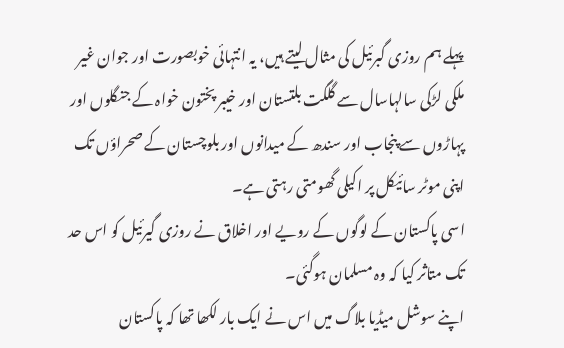پہلے ہم روزی گبرئیل کی مثال لیتے ہیں، یہ انتہائی خوبصورت اور جوان غیر ملکی لڑکی سالہاسال سے گلگت بلتستان اور خیبر پختون خواہ کے جنگلوں اور پہاڑوں سے پنجاب اور سندھ کے میدانوں اور بلوچستان کے صحراؤں تک اپنی موٹر سائیکل پر اکیلی گھومتی رہتی ہے۔
اسی پاکستان کے لوگوں کے رویے اور اخلاق نے روزی گیرئیل کو اس حد تک متاثر کیا کہ وہ مسلمان ہوگئی۔
اپنے سوشل میڈیا بلاگ میں اس نے ایک بار لکھا تھا کہ پاکستان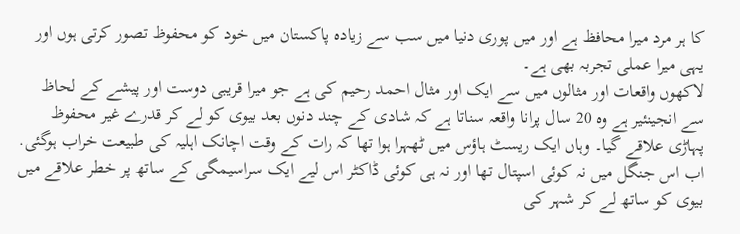کا ہر مرد میرا محافظ ہے اور میں پوری دنیا میں سب سے زیادہ پاکستان میں خود کو محفوظ تصور کرتی ہوں اور یہی میرا عملی تجربہ بھی ہے۔
لاکھوں واقعات اور مثالوں میں سے ایک اور مثال احمد رحیم کی ہے جو میرا قریبی دوست اور پیشے کے لحاظ سے انجینئیر ہے وہ 20 سال پرانا واقعہ سناتا ہے کہ شادی کے چند دنوں بعد بیوی کو لے کر قدرے غیر محفوظ پہاڑی علاقے گیا۔ وہاں ایک ریسٹ ہاؤس میں ٹھہرا ہوا تھا کہ رات کے وقت اچانک اہلیہ کی طبیعت خراب ہوگئی.
اب اس جنگل میں نہ کوئی اسپتال تھا اور نہ ہی کوئی ڈاکٹر اس لیے ایک سراسیمگی کے ساتھ پر خطر علاقے میں بیوی کو ساتھ لے کر شہر کی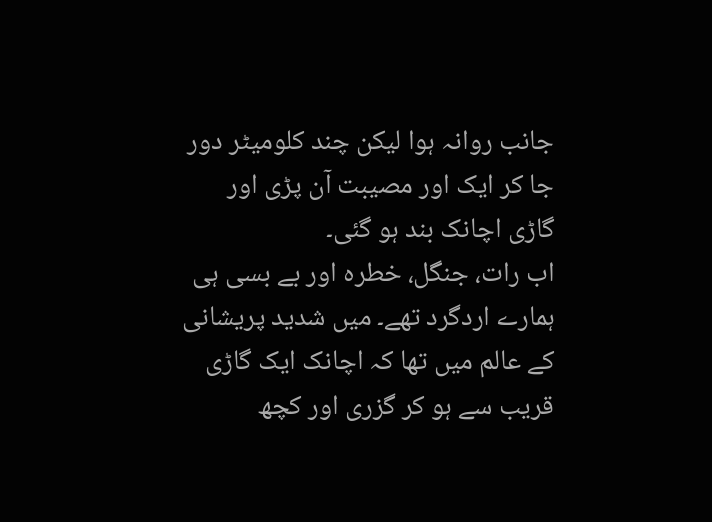جانب روانہ ہوا لیکن چند کلومیٹر دور جا کر ایک اور مصیبت آن پڑی اور گاڑی اچانک بند ہو گئی۔
اب رات، جنگل، خطرہ اور بے بسی ہی ہمارے اردگرد تھے۔ میں شدید پریشانی کے عالم میں تھا کہ اچانک ایک گاڑی قریب سے ہو کر گزری اور کچھ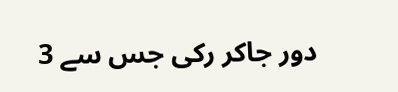دور جاکر رکی جس سے 3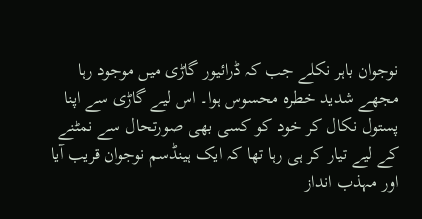نوجوان باہر نکلے جب کہ ڈرائیور گاڑی میں موجود رہا مجھے شدید خطرہ محسوس ہوا۔ اس لیے گاڑی سے اپنا پستول نکال کر خود کو کسی بھی صورتحال سے نمٹنے کے لیے تیار کر ہی رہا تھا کہ ایک ہینڈسم نوجوان قریب آیا اور مہذب انداز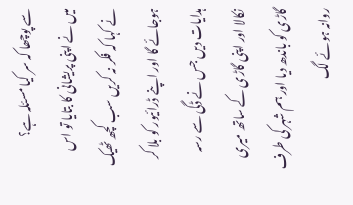سے پوچھا کہ سر کیا مسئلہ ہے؟
میں نے اپنی پریشانی کا بتایا تو اس نے کہا کہ فکر نہ کریں سب کچھ ٹھیک ہوجائے گا اور اپنے ڈرائیور کو بلا کر ہدایات دیں جس نے ڈگی سے رسہ نکالا اور اپنی گاڑی کے ساتھ میری گاڑی کو باندھ دیا اور ہم شہر کی طرف روانہ ہوئے لگ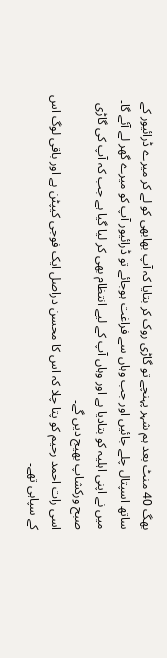بھگ 40 منٹ بعد ہم شہر پہنچے تو گاڑی روک کر بتایا کہ آپ بھابھی کو لے کر میرے ڈرائیور کے ساتھ اسپتال چلے جائیں اور جب وہاں سے فراغت ہوجائے تو ڈرائیور آپ کو میرے گھر لے آئے گا۔ میں نے اپنی اہلیہ کو بتادیا ہے اور وہاں آپ کے لیے انتظام بھی کر لیا گیا ہے جب کہ آپ کی گاڑی صبح ورکشاپ بھیج دیں گے۔
اسی رات احمد رحیم کو پتا چلا کہ اس کا محسن دراصل ایک فوجی کیپٹن ہے اور باقی لوگ اس کے سپاہی تھے۔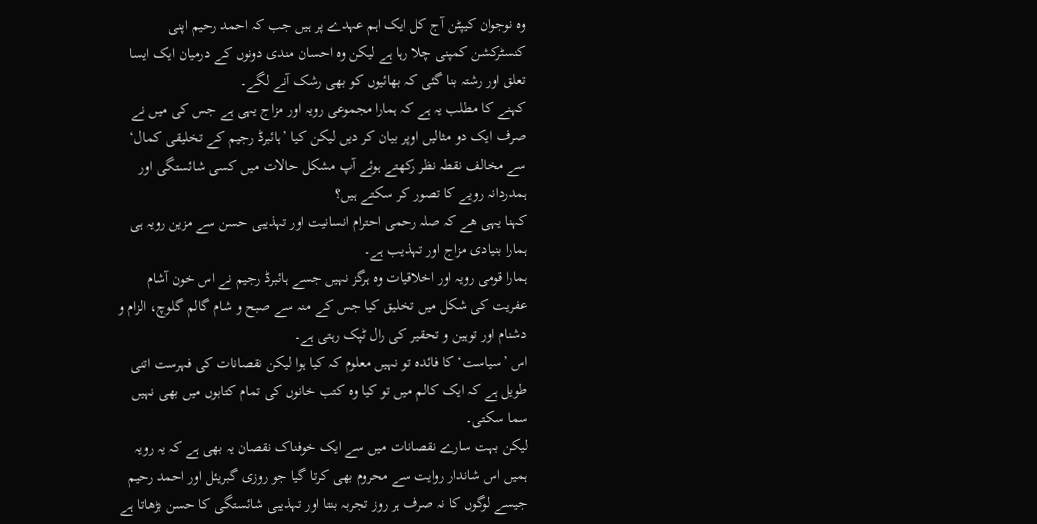وہ نوجوان کیپٹن آج کل ایک اہم عہدے پر ہیں جب کہ احمد رحیم اپنی کنسٹرکشن کمپنی چلا رہا ہے لیکن وہ احسان مندی دونوں کے درمیان ایک ایسا تعلق اور رشتہ بنا گئی کہ بھائیوں کو بھی رشک آنے لگے۔
کہنے کا مطلب یہ ہے کہ ہمارا مجموعی رویہ اور مزاج یہی ہے جس کی میں نے صرف ایک دو مثالیں اوپر بیان کر دیں لیکن کیا ’ہائبرڈ رجیم کے تخلیقی کمال‘ سے مخالف نقطہ نظر رکھتے ہوئے آپ مشکل حالات میں کسی شائستگی اور ہمدردانہ رویے کا تصور کر سکتے ہیں؟
کہنا یہی ھے کہ صلہ رحمی احترام انسانیت اور تہذیبی حسن سے مزین رویہ ہی ہمارا بنیادی مزاج اور تہذیب ہے۔
ہمارا قومی رویہ اور اخلاقیات وہ ہرگز نہیں جسے ہائبرڈ رجیم نے اس خون آشام عفریت کی شکل میں تخلیق کیا جس کے منہ سے صبح و شام گالم گلوچ، الزام و دشنام اور توہین و تحقیر کی رال ٹپک رہتی ہے۔
اس ’سیاست‘ کا فائدہ تو نہیں معلوم کہ کیا ہوا لیکن نقصانات کی فہرست اتنی طویل ہے کہ ایک کالم میں تو کیا وہ کتب خانوں کی تمام کتابوں میں بھی نہیں سما سکتی۔
لیکن بہت سارے نقصانات میں سے ایک خوفناک نقصان یہ بھی ہے کہ یہ رویہ ہمیں اس شاندار روایت سے محروم بھی کرتا گیا جو روزی گبریئل اور احمد رحیم جیسے لوگوں کا نہ صرف ہر روز تجربہ بنتا اور تہذیبی شائستگی کا حسن بڑھاتا ہے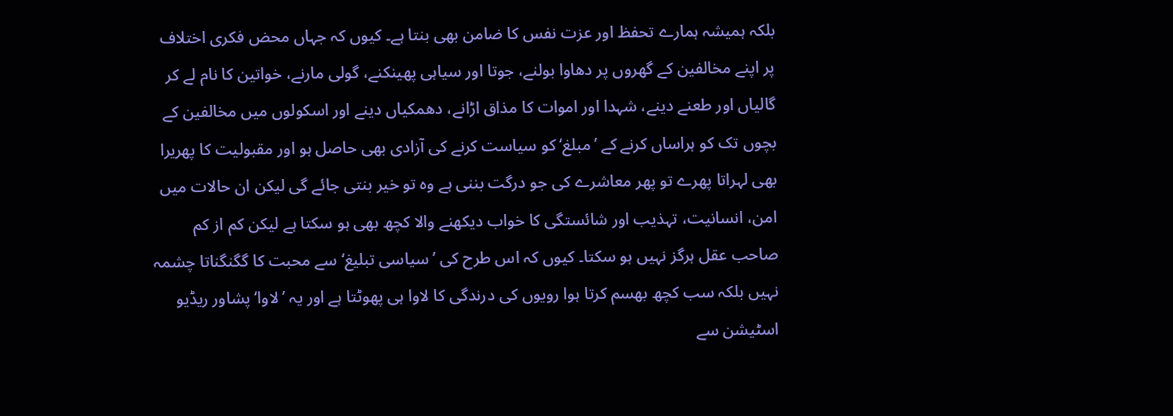بلکہ ہمیشہ ہمارے تحفظ اور عزت نفس کا ضامن بھی بنتا ہے۔ کیوں کہ جہاں محض فکری اختلاف پر اپنے مخالفین کے گھروں پر دھاوا بولنے، جوتا اور سیاہی پھینکنے، گولی مارنے، خواتین کا نام لے کر گالیاں اور طعنے دینے، شہدا اور اموات کا مذاق اڑانے، دھمکیاں دینے اور اسکولوں میں مخالفین کے بچوں تک کو ہراساں کرنے کے ’مبلغ‘ کو سیاست کرنے کی آزادی بھی حاصل ہو اور مقبولیت کا پھریرا بھی لہراتا پھرے تو پھر معاشرے کی جو درگت بننی ہے وہ تو خیر بنتی جائے گی لیکن ان حالات میں امن، انسانیت، تہذیب اور شائستگی کا خواب دیکھنے والا کچھ بھی ہو سکتا ہے لیکن کم از کم صاحب عقل ہرگز نہیں ہو سکتا۔ کیوں کہ اس طرح کی ’سیاسی تبلیغ‘ سے محبت کا گگنگناتا چشمہ نہیں بلکہ سب کچھ بھسم کرتا ہوا رویوں کی درندگی کا لاوا ہی پھوٹتا ہے اور یہ ’لاوا‘ پشاور ریڈیو اسٹیشن سے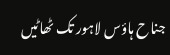جناح ہاؤس لاہور تک ٹھاٹیں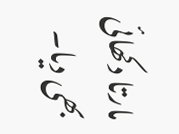مارتا دکھائی بھی دیا۔